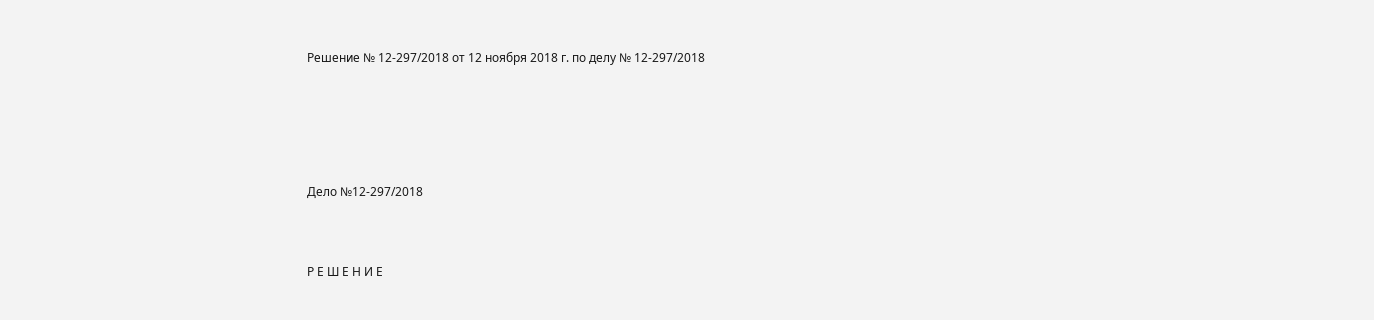Решение № 12-297/2018 от 12 ноября 2018 г. по делу № 12-297/2018




Дело №12-297/2018


Р Е Ш Е Н И Е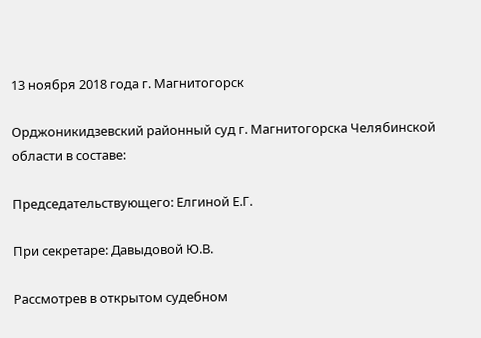13 ноября 2018 года г. Магнитогорск

Орджоникидзевский районный суд г. Магнитогорска Челябинской области в составе:

Председательствующего: Елгиной Е.Г.

При секретаре: Давыдовой Ю.В.

Рассмотрев в открытом судебном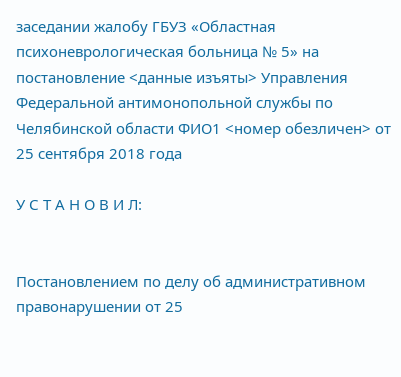заседании жалобу ГБУЗ «Областная психоневрологическая больница № 5» на постановление <данные изъяты> Управления Федеральной антимонопольной службы по Челябинской области ФИО1 <номер обезличен> от 25 сентября 2018 года

У С Т А Н О В И Л:


Постановлением по делу об административном правонарушении от 25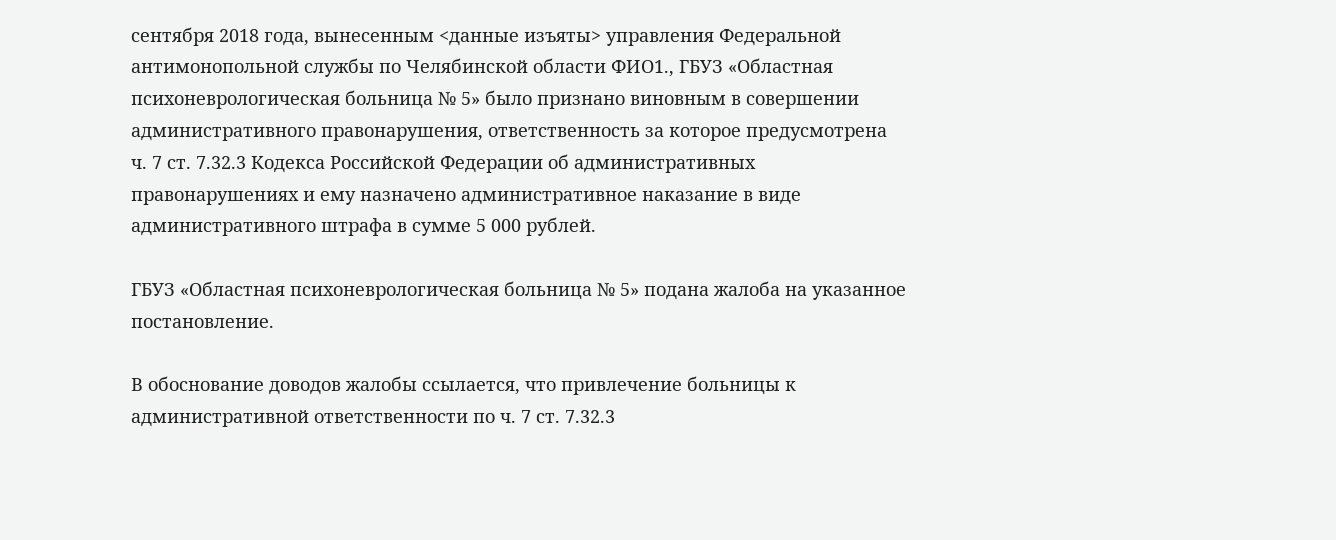сентября 2018 года, вынесенным <данные изъяты> управления Федеральной антимонопольной службы по Челябинской области ФИО1., ГБУЗ «Областная психоневрологическая больница № 5» было признано виновным в совершении административного правонарушения, ответственность за которое предусмотрена ч. 7 ст. 7.32.3 Кодекса Российской Федерации об административных правонарушениях и ему назначено административное наказание в виде административного штрафа в сумме 5 000 рублей.

ГБУЗ «Областная психоневрологическая больница № 5» подана жалоба на указанное постановление.

В обоснование доводов жалобы ссылается, что привлечение больницы к административной ответственности по ч. 7 ст. 7.32.3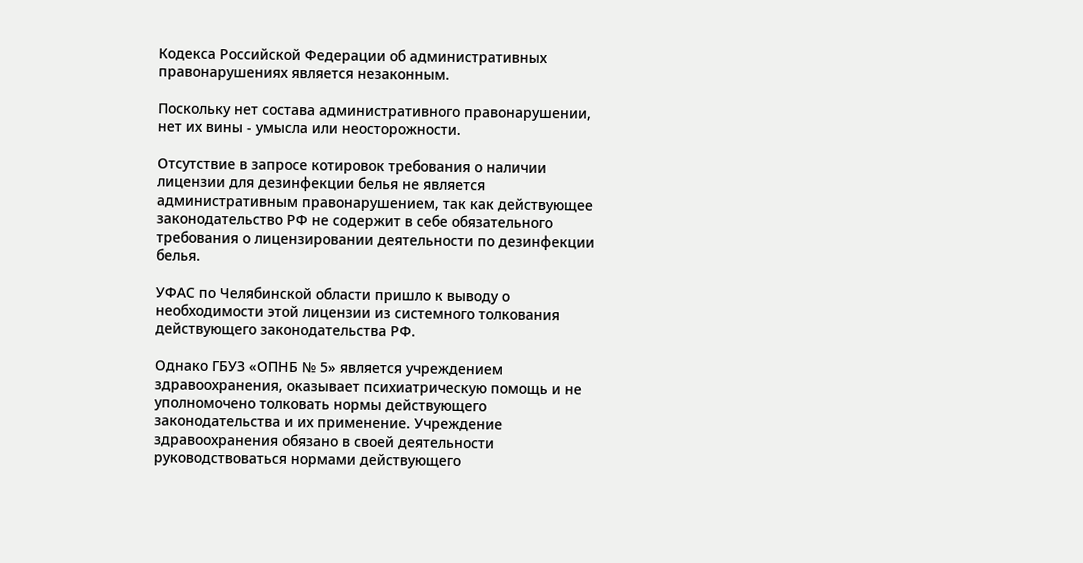Кодекса Российской Федерации об административных правонарушениях является незаконным.

Поскольку нет состава административного правонарушении, нет их вины - умысла или неосторожности.

Отсутствие в запросе котировок требования о наличии лицензии для дезинфекции белья не является административным правонарушением, так как действующее законодательство РФ не содержит в себе обязательного требования о лицензировании деятельности по дезинфекции белья.

УФАС по Челябинской области пришло к выводу о необходимости этой лицензии из системного толкования действующего законодательства РФ.

Однако ГБУЗ «ОПНБ № 5» является учреждением здравоохранения, оказывает психиатрическую помощь и не уполномочено толковать нормы действующего законодательства и их применение. Учреждение здравоохранения обязано в своей деятельности руководствоваться нормами действующего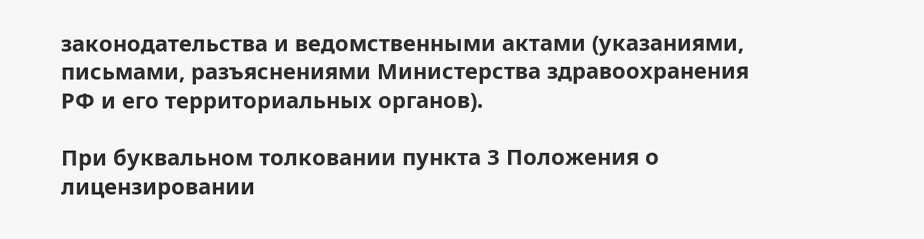законодательства и ведомственными актами (указаниями, письмами, разъяснениями Министерства здравоохранения РФ и его территориальных органов).

При буквальном толковании пункта 3 Положения о лицензировании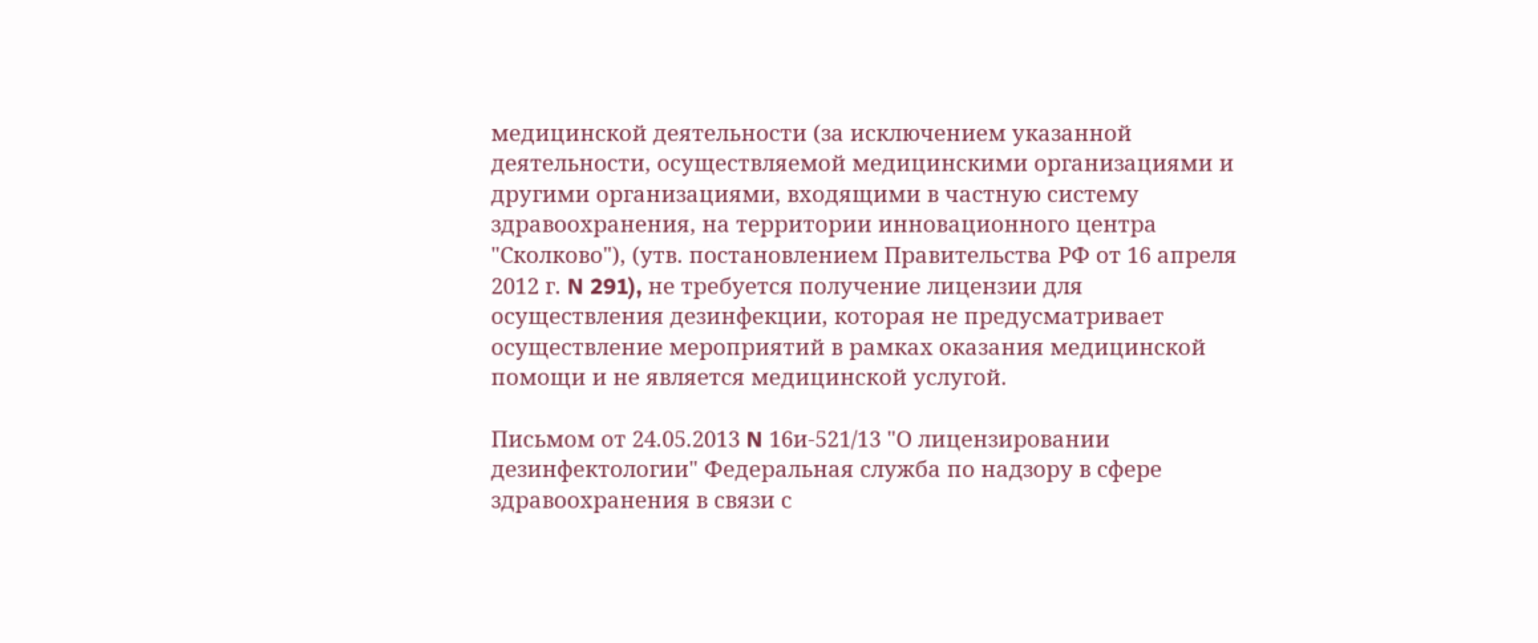медицинской деятельности (за исключением указанной деятельности, осуществляемой медицинскими организациями и другими организациями, входящими в частную систему здравоохранения, на территории инновационного центра "Сколково"), (утв. постановлением Правительства РФ от 16 апреля 2012 г. N 291), не требуется получение лицензии для осуществления дезинфекции, которая не предусматривает осуществление мероприятий в рамках оказания медицинской помощи и не является медицинской услугой.

Письмом от 24.05.2013 N 16и-521/13 "О лицензировании дезинфектологии" Федеральная служба по надзору в сфере здравоохранения в связи с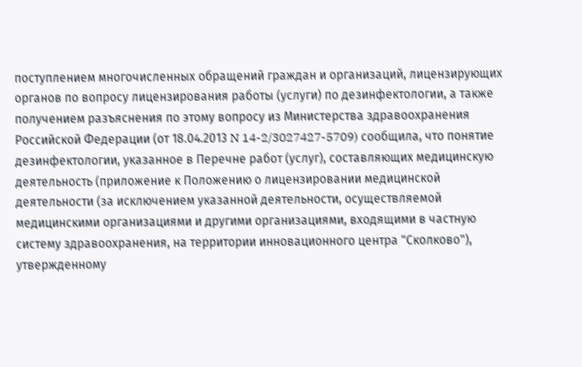поступлением многочисленных обращений граждан и организаций, лицензирующих органов по вопросу лицензирования работы (услуги) по дезинфектологии, а также получением разъяснения по этому вопросу из Министерства здравоохранения Российской Федерации (от 18.04.2013 N 14-2/3027427-5709) сообщила, что понятие дезинфектологии, указанное в Перечне работ (услуг), составляющих медицинскую деятельность (приложение к Положению о лицензировании медицинской деятельности (за исключением указанной деятельности, осуществляемой медицинскими организациями и другими организациями, входящими в частную систему здравоохранения, на территории инновационного центра "Сколково"), утвержденному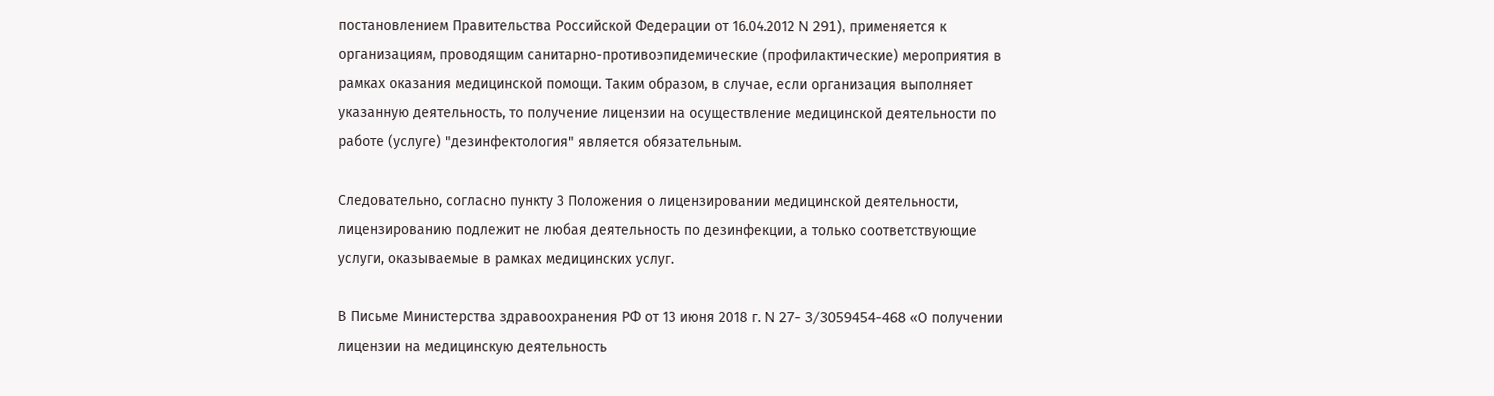постановлением Правительства Российской Федерации от 16.04.2012 N 291), применяется к организациям, проводящим санитарно-противоэпидемические (профилактические) мероприятия в рамках оказания медицинской помощи. Таким образом, в случае, если организация выполняет указанную деятельность, то получение лицензии на осуществление медицинской деятельности по работе (услуге) "дезинфектология" является обязательным.

Следовательно, согласно пункту 3 Положения о лицензировании медицинской деятельности, лицензированию подлежит не любая деятельность по дезинфекции, а только соответствующие услуги, оказываемые в рамках медицинских услуг.

В Письме Министерства здравоохранения РФ от 13 июня 2018 г. N 27- 3/3059454-468 «О получении лицензии на медицинскую деятельность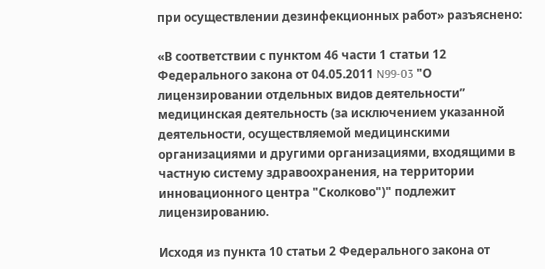при осуществлении дезинфекционных работ» разъяснено:

«В соответствии с пунктом 46 части 1 статьи 12 Федерального закона от 04.05.2011 N99-03 "О лицензировании отдельных видов деятельности” медицинская деятельность (за исключением указанной деятельности, осуществляемой медицинскими организациями и другими организациями, входящими в частную систему здравоохранения, на территории инновационного центра "Сколково")" подлежит лицензированию.

Исходя из пункта 10 статьи 2 Федерального закона от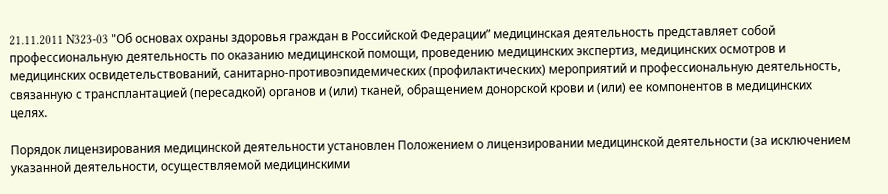21.11.2011 N323-03 "Об основах охраны здоровья граждан в Российской Федерации” медицинская деятельность представляет собой профессиональную деятельность по оказанию медицинской помощи, проведению медицинских экспертиз, медицинских осмотров и медицинских освидетельствований, санитарно-противоэпидемических (профилактических) мероприятий и профессиональную деятельность, связанную с трансплантацией (пересадкой) органов и (или) тканей, обращением донорской крови и (или) ее компонентов в медицинских целях.

Порядок лицензирования медицинской деятельности установлен Положением о лицензировании медицинской деятельности (за исключением указанной деятельности, осуществляемой медицинскими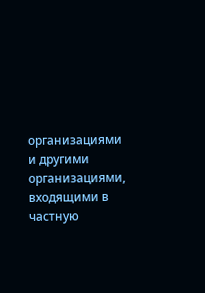организациями и другими организациями, входящими в частную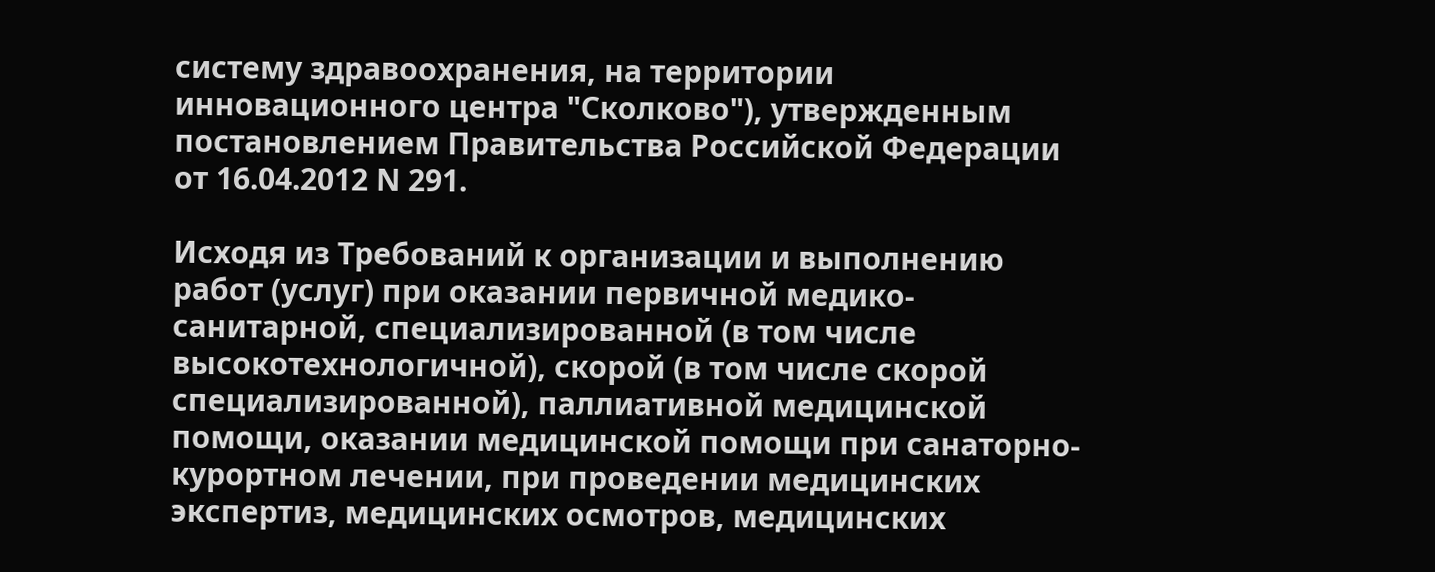систему здравоохранения, на территории инновационного центра "Сколково"), утвержденным постановлением Правительства Российской Федерации от 16.04.2012 N 291.

Исходя из Требований к организации и выполнению работ (услуг) при оказании первичной медико-санитарной, специализированной (в том числе высокотехнологичной), скорой (в том числе скорой специализированной), паллиативной медицинской помощи, оказании медицинской помощи при санаторно-курортном лечении, при проведении медицинских экспертиз, медицинских осмотров, медицинских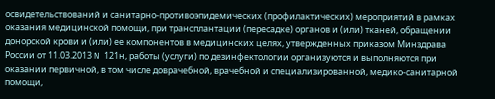освидетельствований и санитарно-противоэпидемических (профилактических) мероприятий в рамках оказания медицинской помощи, при трансплантации (пересадке) органов и (или) тканей, обращении донорской крови и (или) ее компонентов в медицинских целях, утвержденных приказом Минздрава России от 11.03.2013 N 121н, работы (услуги) по дезинфектологии организуются и выполняются при оказании первичной, в том числе доврачебной, врачебной и специализированной, медико-санитарной помощи,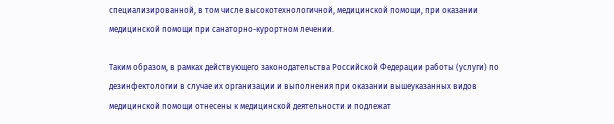специализированной, в том числе высокотехнологичной, медицинской помощи, при оказании медицинской помощи при санаторно-курортном лечении.

Таким образом, в рамках действующего законодательства Российской Федерации работы (услуги) по дезинфектологии в случае их организации и выполнения при оказании вышеуказанных видов медицинской помощи отнесены к медицинской деятельности и подлежат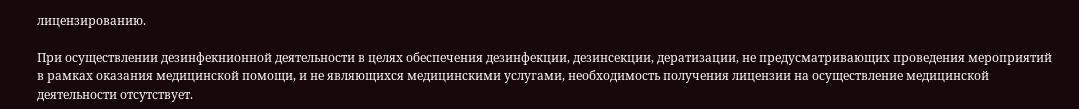лицензированию.

При осуществлении дезинфекнионной деятельности в целях обеспечения дезинфекции, дезинсекции, дератизации, не предусматривающих проведения мероприятий в рамках оказания медицинской помощи, и не являющихся медицинскими услугами, необходимость получения лицензии на осуществление медицинской деятельности отсутствует.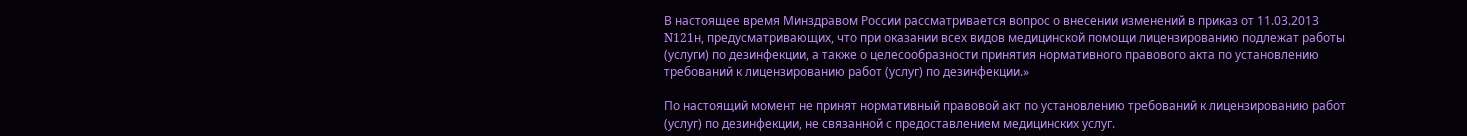В настоящее время Минздравом России рассматривается вопрос о внесении изменений в приказ от 11.03.2013 N121н, предусматривающих, что при оказании всех видов медицинской помощи лицензированию подлежат работы (услуги) по дезинфекции, а также о целесообразности принятия нормативного правового акта по установлению требований к лицензированию работ (услуг) по дезинфекции.»

По настоящий момент не принят нормативный правовой акт по установлению требований к лицензированию работ (услуг) по дезинфекции, не связанной с предоставлением медицинских услуг.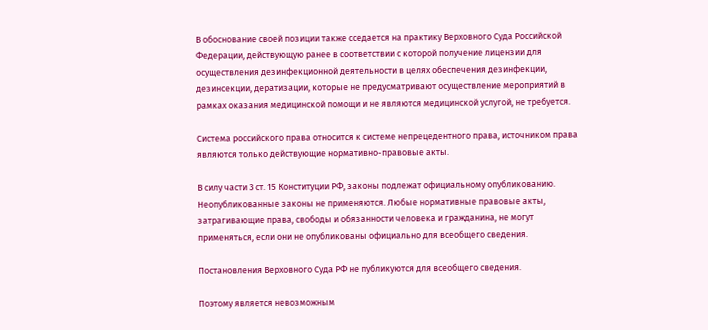В обоснование своей позиции также сседается на практику Верховного Суда Российской Федерации, действующую ранее в соответствии с которой получение лицензии для осуществления дезинфекционной деятельности в целях обеспечения дезинфекции, дезинсекции, дератизации, которые не предусматривают осуществление мероприятий в рамках оказания медицинской помощи и не являются медицинской услугой, не требуется.

Система российского права относится к системе непрецедентного права, источником права являются только действующие нормативно-правовые акты.

В силу части 3 ст. 15 Конституции РФ, законы подлежат официальному опубликованию. Неопубликованные законы не применяются. Любые нормативные правовые акты, затрагивающие права, свободы и обязанности человека и гражданина, не могут применяться, если они не опубликованы официально для всеобщего сведения.

Постановления Верховного Суда РФ не публикуются для всеобщего сведения.

Поэтому является невозможным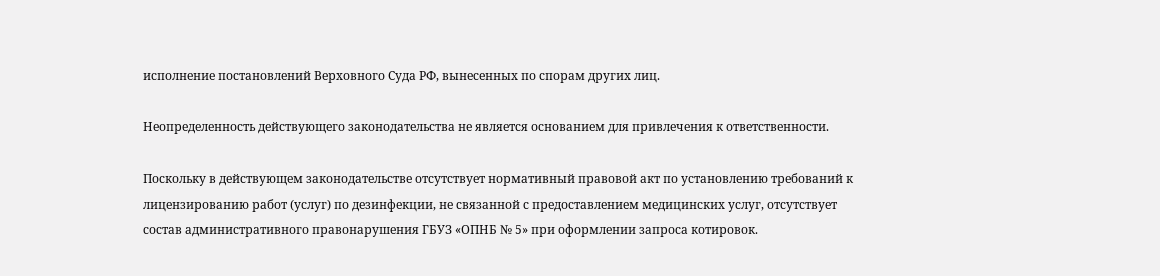исполнение постановлений Верховного Суда РФ, вынесенных по спорам других лиц.

Неопределенность действующего законодательства не является основанием для привлечения к ответственности.

Поскольку в действующем законодательстве отсутствует нормативный правовой акт по установлению требований к лицензированию работ (услуг) по дезинфекции, не связанной с предоставлением медицинских услуг, отсутствует состав административного правонарушения ГБУЗ «ОПНБ № 5» при оформлении запроса котировок.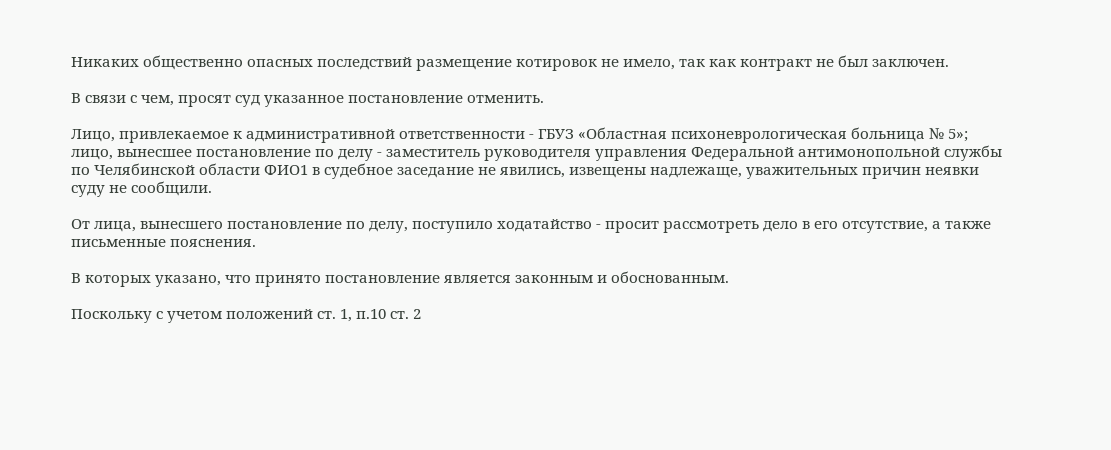Никаких общественно опасных последствий размещение котировок не имело, так как контракт не был заключен.

В связи с чем, просят суд указанное постановление отменить.

Лицо, привлекаемое к административной ответственности - ГБУЗ «Областная психоневрологическая больница № 5»; лицо, вынесшее постановление по делу - заместитель руководителя управления Федеральной антимонопольной службы по Челябинской области ФИО1 в судебное заседание не явились, извещены надлежаще, уважительных причин неявки суду не сообщили.

От лица, вынесшего постановление по делу, поступило ходатайство - просит рассмотреть дело в его отсутствие, а также письменные пояснения.

В которых указано, что принято постановление является законным и обоснованным.

Поскольку с учетом положений ст. 1, п.10 ст. 2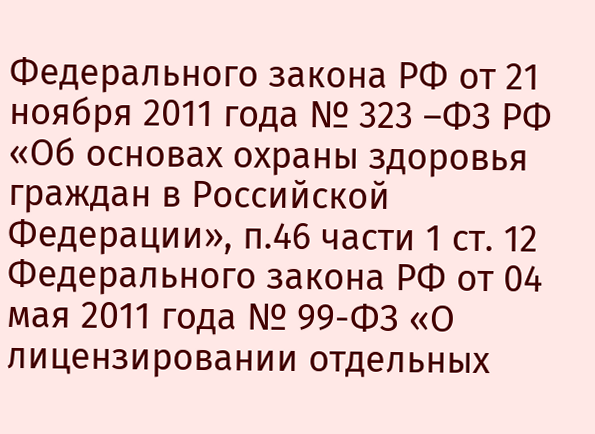Федерального закона РФ от 21 ноября 2011 года № 323 –ФЗ РФ «Об основах охраны здоровья граждан в Российской Федерации», п.46 части 1 ст. 12 Федерального закона РФ от 04 мая 2011 года № 99-ФЗ «О лицензировании отдельных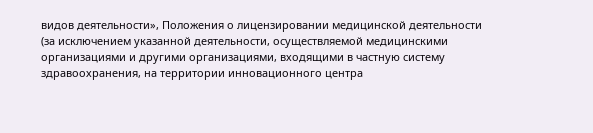видов деятельности», Положения о лицензировании медицинской деятельности (за исключением указанной деятельности, осуществляемой медицинскими организациями и другими организациями, входящими в частную систему здравоохранения, на территории инновационного центра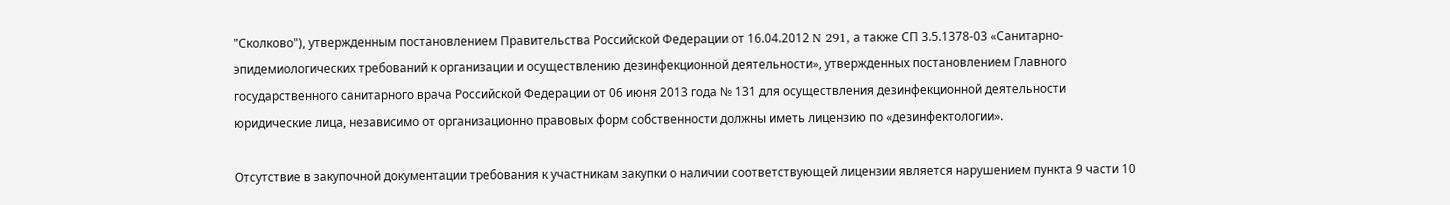"Сколково"), утвержденным постановлением Правительства Российской Федерации от 16.04.2012 N 291, а также СП 3.5.1378-03 «Санитарно- эпидемиологических требований к организации и осуществлению дезинфекционной деятельности», утвержденных постановлением Главного государственного санитарного врача Российской Федерации от 06 июня 2013 года № 131 для осуществления дезинфекционной деятельности юридические лица, независимо от организационно правовых форм собственности должны иметь лицензию по «дезинфектологии».

Отсутствие в закупочной документации требования к участникам закупки о наличии соответствующей лицензии является нарушением пункта 9 части 10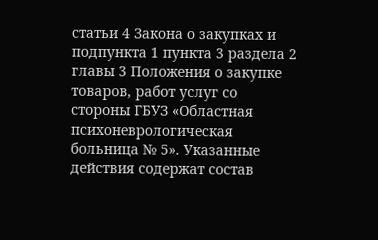статьи 4 Закона о закупках и подпункта 1 пункта 3 раздела 2 главы 3 Положения о закупке товаров, работ услуг со стороны ГБУЗ «Областная психоневрологическая больница № 5». Указанные действия содержат состав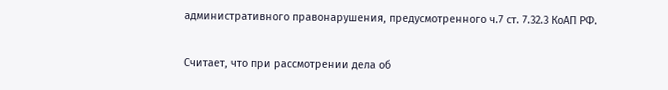административного правонарушения, предусмотренного ч.7 ст. 7.32.3 КоАП РФ.

Считает, что при рассмотрении дела об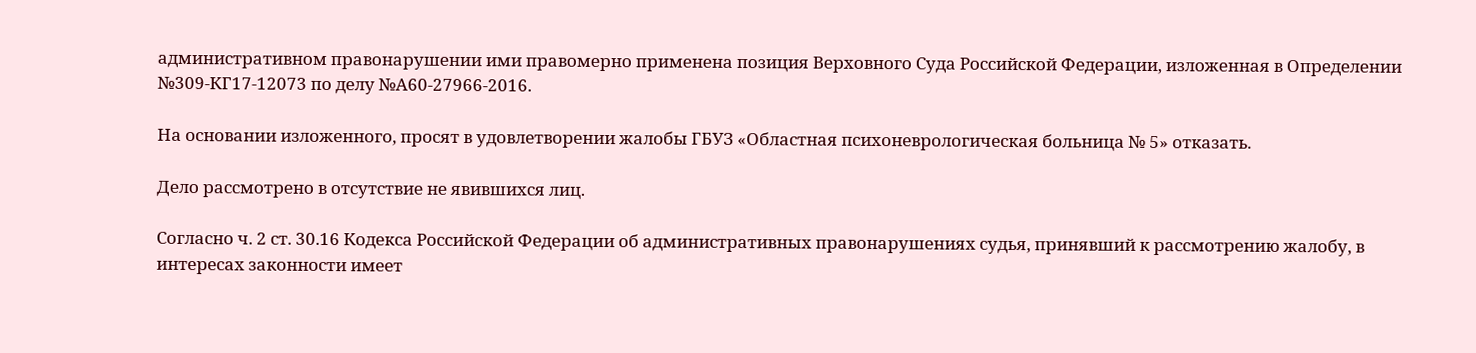административном правонарушении ими правомерно применена позиция Верховного Суда Российской Федерации, изложенная в Определении №309-КГ17-12073 по делу №А60-27966-2016.

На основании изложенного, просят в удовлетворении жалобы ГБУЗ «Областная психоневрологическая больница № 5» отказать.

Дело рассмотрено в отсутствие не явившихся лиц.

Согласно ч. 2 ст. 30.16 Кодекса Российской Федерации об административных правонарушениях судья, принявший к рассмотрению жалобу, в интересах законности имеет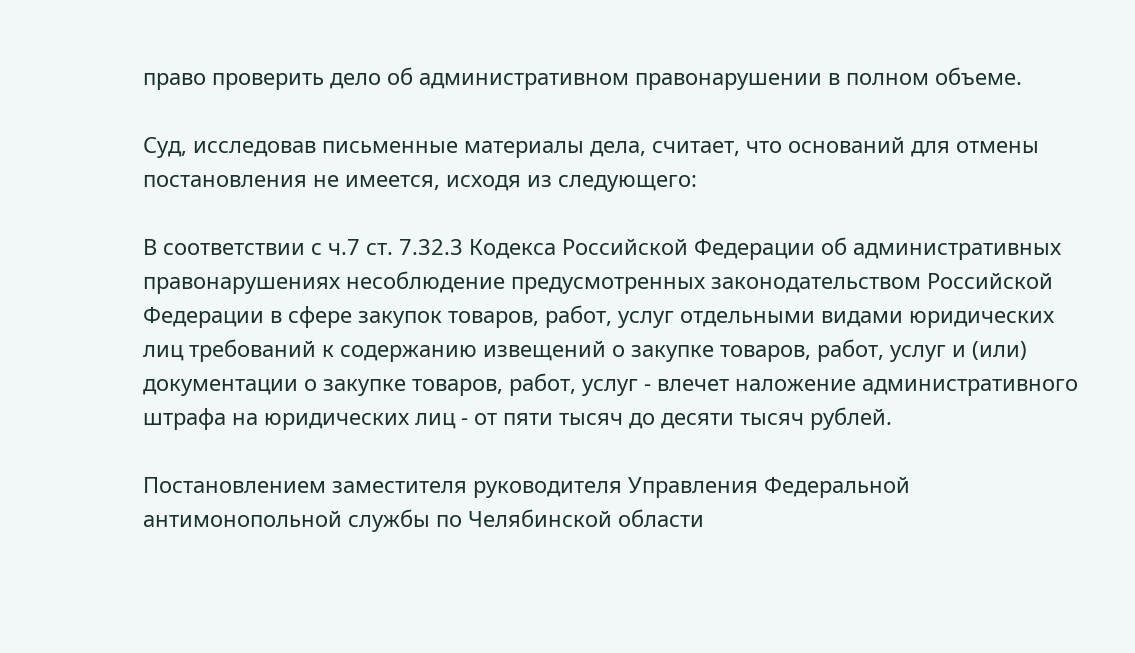право проверить дело об административном правонарушении в полном объеме.

Суд, исследовав письменные материалы дела, считает, что оснований для отмены постановления не имеется, исходя из следующего:

В соответствии с ч.7 ст. 7.32.3 Кодекса Российской Федерации об административных правонарушениях несоблюдение предусмотренных законодательством Российской Федерации в сфере закупок товаров, работ, услуг отдельными видами юридических лиц требований к содержанию извещений о закупке товаров, работ, услуг и (или) документации о закупке товаров, работ, услуг - влечет наложение административного штрафа на юридических лиц - от пяти тысяч до десяти тысяч рублей.

Постановлением заместителя руководителя Управления Федеральной антимонопольной службы по Челябинской области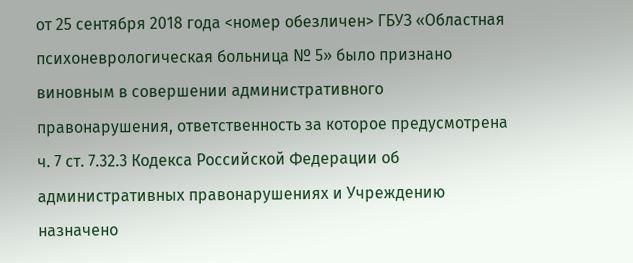от 25 сентября 2018 года <номер обезличен> ГБУЗ «Областная психоневрологическая больница № 5» было признано виновным в совершении административного правонарушения, ответственность за которое предусмотрена ч. 7 ст. 7.32.3 Кодекса Российской Федерации об административных правонарушениях и Учреждению назначено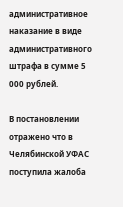административное наказание в виде административного штрафа в сумме 5 000 рублей.

В постановлении отражено что в Челябинской УФАС поступила жалоба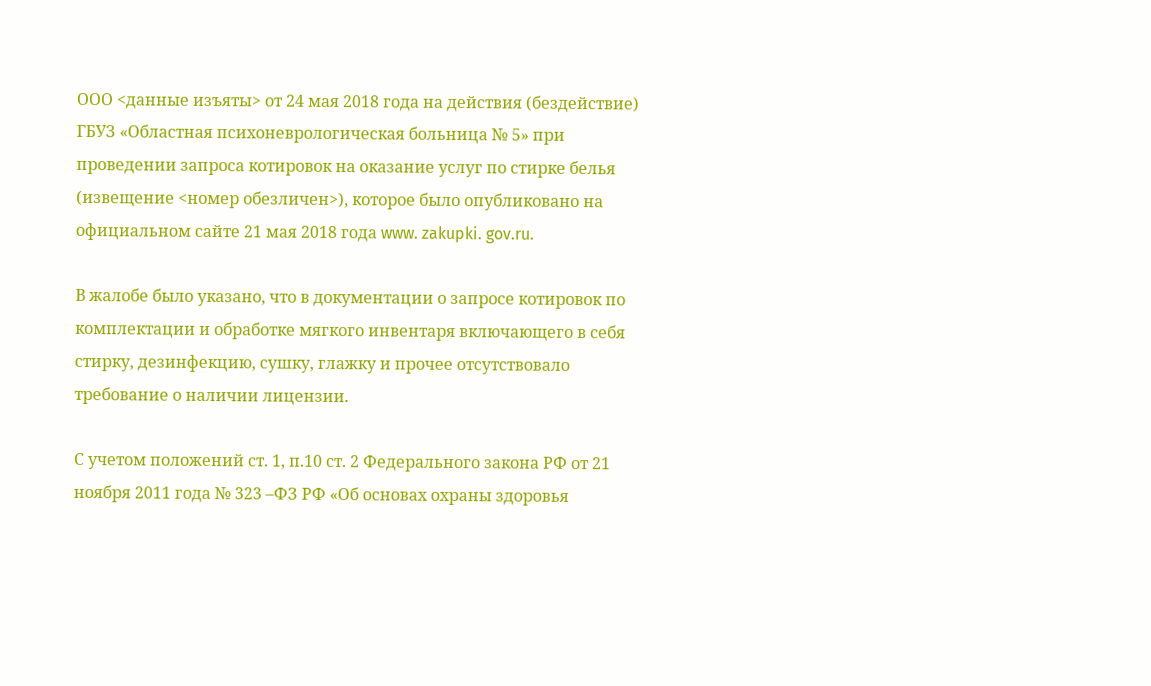ООО <данные изъяты> от 24 мая 2018 года на действия (бездействие) ГБУЗ «Областная психоневрологическая больница № 5» при проведении запроса котировок на оказание услуг по стирке белья (извещение <номер обезличен>), которое было опубликовано на официальном сайте 21 мая 2018 года www. zakupki. gov.ru.

В жалобе было указано, что в документации о запросе котировок по комплектации и обработке мягкого инвентаря включающего в себя стирку, дезинфекцию, сушку, глажку и прочее отсутствовало требование о наличии лицензии.

С учетом положений ст. 1, п.10 ст. 2 Федерального закона РФ от 21 ноября 2011 года № 323 –ФЗ РФ «Об основах охраны здоровья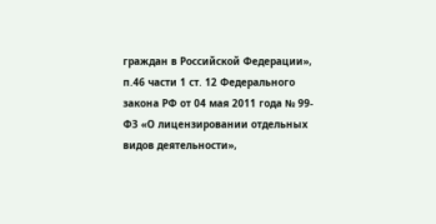граждан в Российской Федерации», п.46 части 1 ст. 12 Федерального закона РФ от 04 мая 2011 года № 99-ФЗ «О лицензировании отдельных видов деятельности»,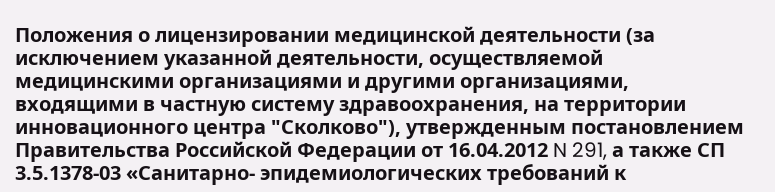Положения о лицензировании медицинской деятельности (за исключением указанной деятельности, осуществляемой медицинскими организациями и другими организациями, входящими в частную систему здравоохранения, на территории инновационного центра "Сколково"), утвержденным постановлением Правительства Российской Федерации от 16.04.2012 N 291, а также СП 3.5.1378-03 «Санитарно- эпидемиологических требований к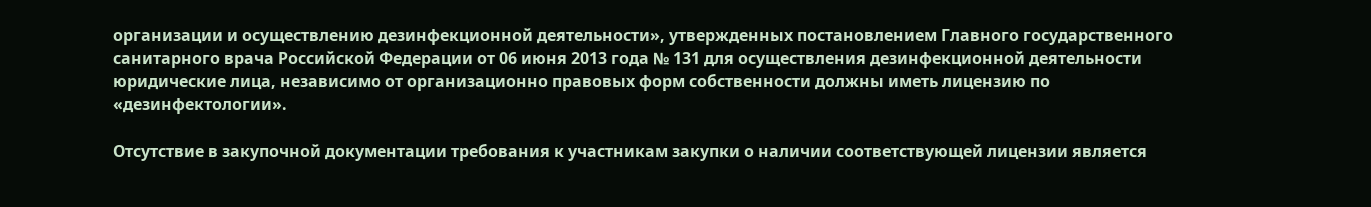организации и осуществлению дезинфекционной деятельности», утвержденных постановлением Главного государственного санитарного врача Российской Федерации от 06 июня 2013 года № 131 для осуществления дезинфекционной деятельности юридические лица, независимо от организационно правовых форм собственности должны иметь лицензию по «дезинфектологии».

Отсутствие в закупочной документации требования к участникам закупки о наличии соответствующей лицензии является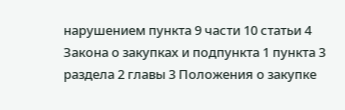нарушением пункта 9 части 10 статьи 4 Закона о закупках и подпункта 1 пункта 3 раздела 2 главы 3 Положения о закупке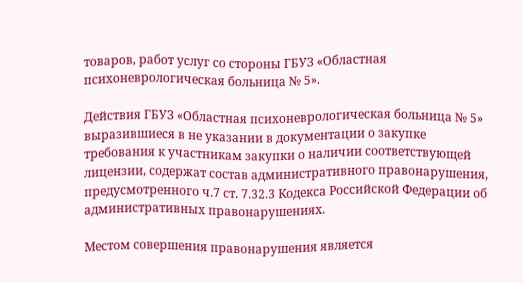товаров, работ услуг со стороны ГБУЗ «Областная психоневрологическая больница № 5».

Действия ГБУЗ «Областная психоневрологическая больница № 5» выразившиеся в не указании в документации о закупке требования к участникам закупки о наличии соответствующей лицензии, содержат состав административного правонарушения, предусмотренного ч.7 ст. 7.32.3 Кодекса Российской Федерации об административных правонарушениях.

Местом совершения правонарушения является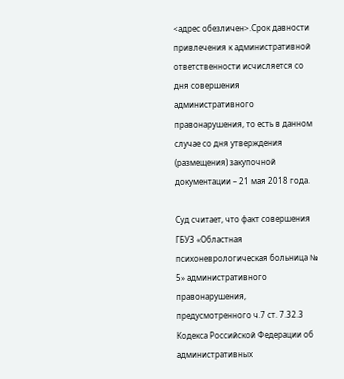<адрес обезличен>.Срок давности привлечения к административной ответственности исчисляется со дня совершения административного правонарушения, то есть в данном случае со дня утверждения (размещения) закупочной документации – 21 мая 2018 года.

Суд считает, что факт совершения ГБУЗ «Областная психоневрологическая больница № 5» административного правонарушения, предусмотренного ч.7 ст. 7.32.3 Кодекса Российской Федерации об административных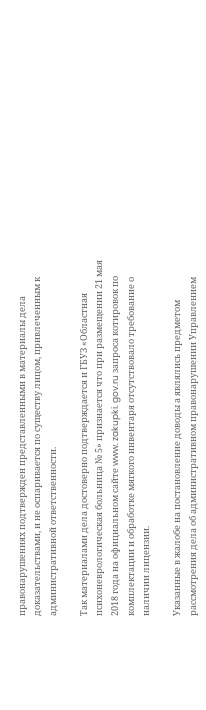правонарушениях подтвержден представленными в материалы дела доказательствами, и не оспаривается по существу лицом, привлеченным к административной ответственности.

Так материалами дела достоверно подтверждается и ГБУЗ «Областная психоневрологическая больница № 5» признается что при размещении 21 мая 2018 года на официальном сайте www. zakupki. gov.ru запроса котировок по комплектации и обработке мягкого инвентаря отсутствовало требование о наличии лицензии.

Указанные в жалобе на постановление доводы а являлись предметом рассмотрения дела об административном правонарушении Управлением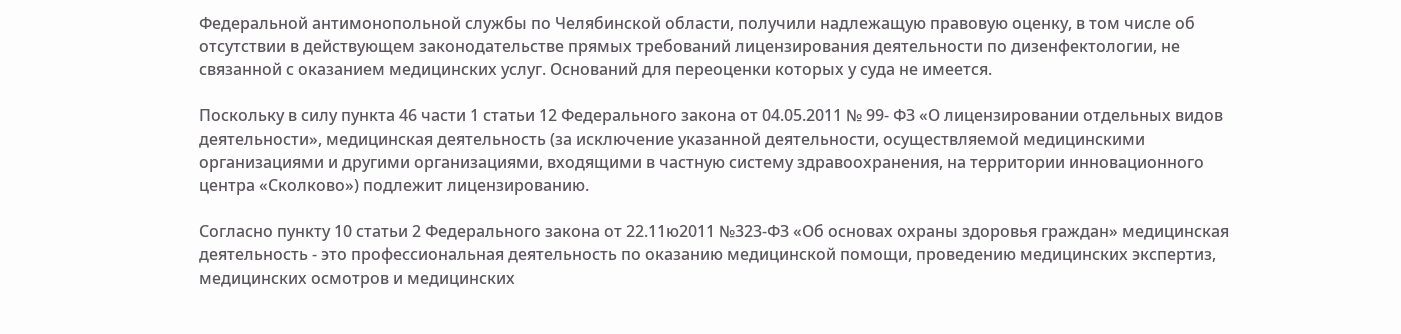Федеральной антимонопольной службы по Челябинской области, получили надлежащую правовую оценку, в том числе об отсутствии в действующем законодательстве прямых требований лицензирования деятельности по дизенфектологии, не связанной с оказанием медицинских услуг. Оснований для переоценки которых у суда не имеется.

Поскольку в силу пункта 46 части 1 статьи 12 Федерального закона от 04.05.2011 № 99- ФЗ «О лицензировании отдельных видов деятельности», медицинская деятельность (за исключение указанной деятельности, осуществляемой медицинскими организациями и другими организациями, входящими в частную систему здравоохранения, на территории инновационного центра «Сколково») подлежит лицензированию.

Согласно пункту 10 статьи 2 Федерального закона от 22.11ю2011 №323-ФЗ «Об основах охраны здоровья граждан» медицинская деятельность - это профессиональная деятельность по оказанию медицинской помощи, проведению медицинских экспертиз, медицинских осмотров и медицинских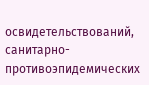освидетельствований, санитарно-противоэпидемических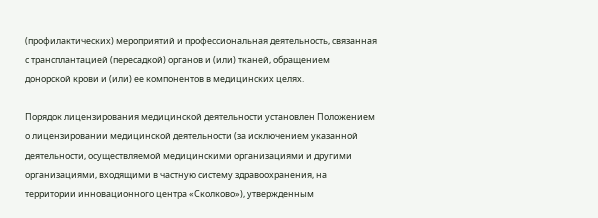(профилактических) мероприятий и профессиональная деятельность, связанная с трансплантацией (пересадкой) органов и (или) тканей, обращением донорской крови и (или) ее компонентов в медицинских целях.

Порядок лицензирования медицинской деятельности установлен Положением о лицензировании медицинской деятельности (за исключением указанной деятельности, осуществляемой медицинскими организациями и другими организациями, входящими в частную систему здравоохранения, на территории инновационного центра «Сколково»), утвержденным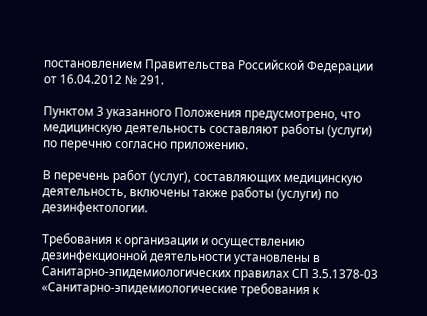постановлением Правительства Российской Федерации от 16.04.2012 № 291.

Пунктом 3 указанного Положения предусмотрено, что медицинскую деятельность составляют работы (услуги) по перечню согласно приложению.

В перечень работ (услуг), составляющих медицинскую деятельность, включены также работы (услуги) по дезинфектологии.

Требования к организации и осуществлению дезинфекционной деятельности установлены в Санитарно-эпидемиологических правилах СП 3.5.1378-03 «Санитарно-эпидемиологические требования к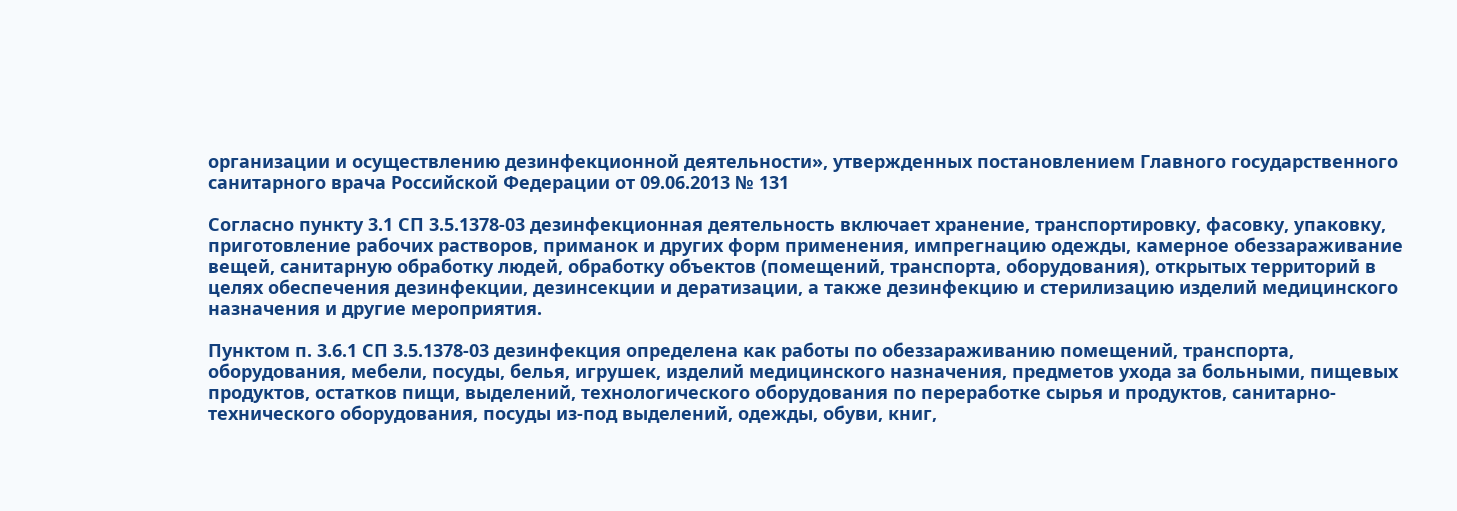организации и осуществлению дезинфекционной деятельности», утвержденных постановлением Главного государственного санитарного врача Российской Федерации от 09.06.2013 № 131

Согласно пункту 3.1 СП 3.5.1378-03 дезинфекционная деятельность включает хранение, транспортировку, фасовку, упаковку, приготовление рабочих растворов, приманок и других форм применения, импрегнацию одежды, камерное обеззараживание вещей, санитарную обработку людей, обработку объектов (помещений, транспорта, оборудования), открытых территорий в целях обеспечения дезинфекции, дезинсекции и дератизации, а также дезинфекцию и стерилизацию изделий медицинского назначения и другие мероприятия.

Пунктом п. 3.6.1 СП 3.5.1378-03 дезинфекция определена как работы по обеззараживанию помещений, транспорта, оборудования, мебели, посуды, белья, игрушек, изделий медицинского назначения, предметов ухода за больными, пищевых продуктов, остатков пищи, выделений, технологического оборудования по переработке сырья и продуктов, санитарно-технического оборудования, посуды из-под выделений, одежды, обуви, книг,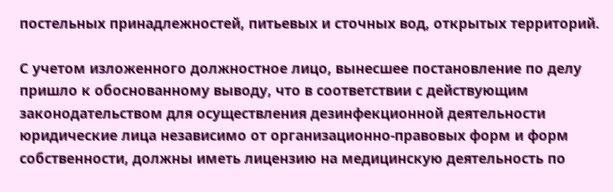постельных принадлежностей, питьевых и сточных вод, открытых территорий.

С учетом изложенного должностное лицо, вынесшее постановление по делу пришло к обоснованному выводу, что в соответствии с действующим законодательством для осуществления дезинфекционной деятельности юридические лица независимо от организационно-правовых форм и форм собственности, должны иметь лицензию на медицинскую деятельность по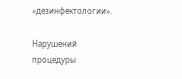«дезинфектологии».

Нарушений процедуры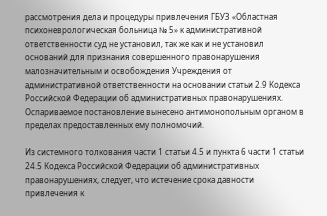рассмотрения дела и процедуры привлечения ГБУЗ «Областная психоневрологическая больница № 5» к административной ответственности суд не установил, так же как и не установил оснований для признания совершенного правонарушения малозначительным и освобождения Учреждения от административной ответственности на основании статьи 2.9 Кодекса Российской Федерации об административных правонарушениях. Оспариваемое постановление вынесено антимонопольным органом в пределах предоставленных ему полномочий.

Из системного толкования части 1 статьи 4.5 и пункта 6 части 1 статьи 24.5 Кодекса Российской Федерации об административных правонарушениях, следует, что истечение срока давности привлечения к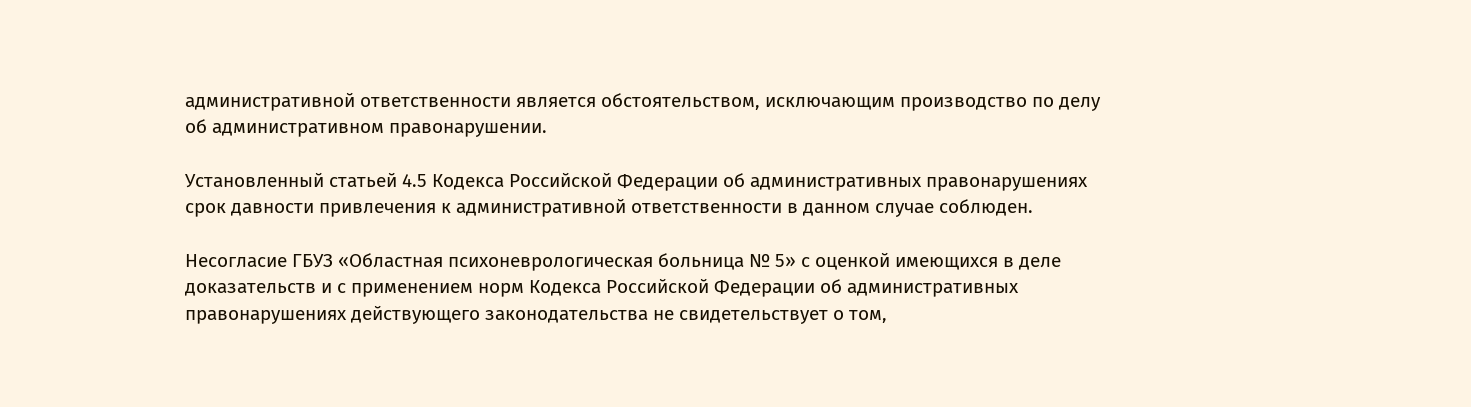административной ответственности является обстоятельством, исключающим производство по делу об административном правонарушении.

Установленный статьей 4.5 Кодекса Российской Федерации об административных правонарушениях срок давности привлечения к административной ответственности в данном случае соблюден.

Несогласие ГБУЗ «Областная психоневрологическая больница № 5» с оценкой имеющихся в деле доказательств и с применением норм Кодекса Российской Федерации об административных правонарушениях действующего законодательства не свидетельствует о том,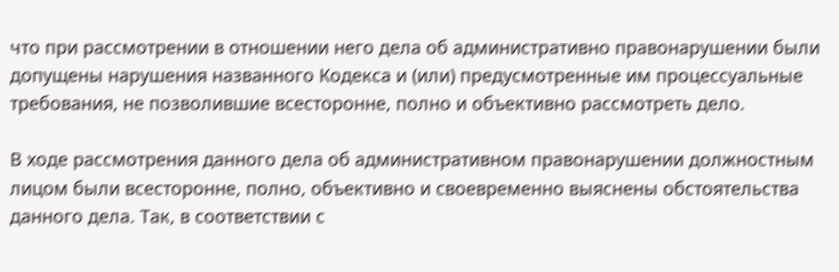что при рассмотрении в отношении него дела об административно правонарушении были допущены нарушения названного Кодекса и (или) предусмотренные им процессуальные требования, не позволившие всесторонне, полно и объективно рассмотреть дело.

В ходе рассмотрения данного дела об административном правонарушении должностным лицом были всесторонне, полно, объективно и своевременно выяснены обстоятельства данного дела. Так, в соответствии с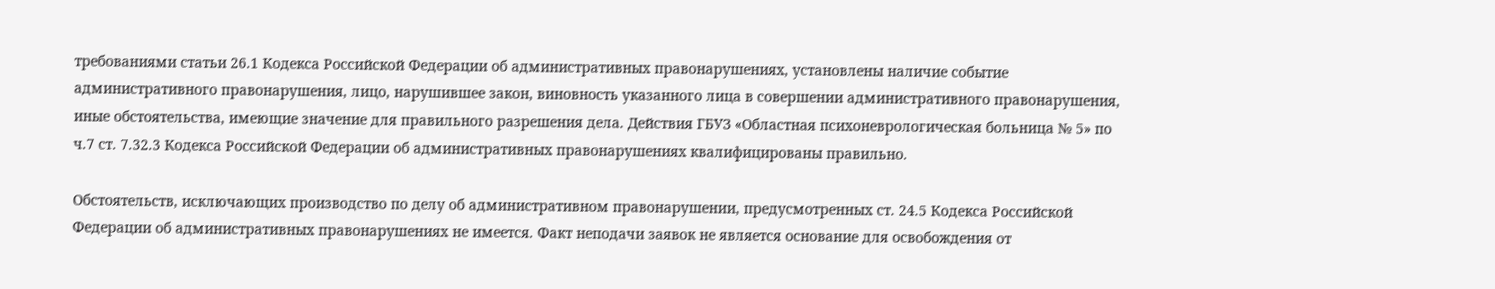требованиями статьи 26.1 Кодекса Российской Федерации об административных правонарушениях, установлены наличие событие административного правонарушения, лицо, нарушившее закон, виновность указанного лица в совершении административного правонарушения, иные обстоятельства, имеющие значение для правильного разрешения дела. Действия ГБУЗ «Областная психоневрологическая больница № 5» по ч.7 ст. 7.32.3 Кодекса Российской Федерации об административных правонарушениях квалифицированы правильно.

Обстоятельств, исключающих производство по делу об административном правонарушении, предусмотренных ст. 24.5 Кодекса Российской Федерации об административных правонарушениях не имеется. Факт неподачи заявок не является основание для освобождения от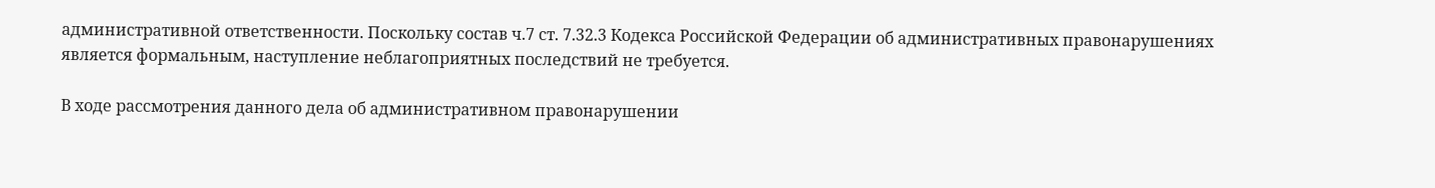административной ответственности. Поскольку состав ч.7 ст. 7.32.3 Кодекса Российской Федерации об административных правонарушениях является формальным, наступление неблагоприятных последствий не требуется.

В ходе рассмотрения данного дела об административном правонарушении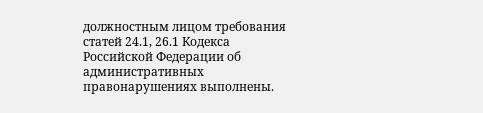должностным лицом требования статей 24.1, 26.1 Кодекса Российской Федерации об административных правонарушениях выполнены.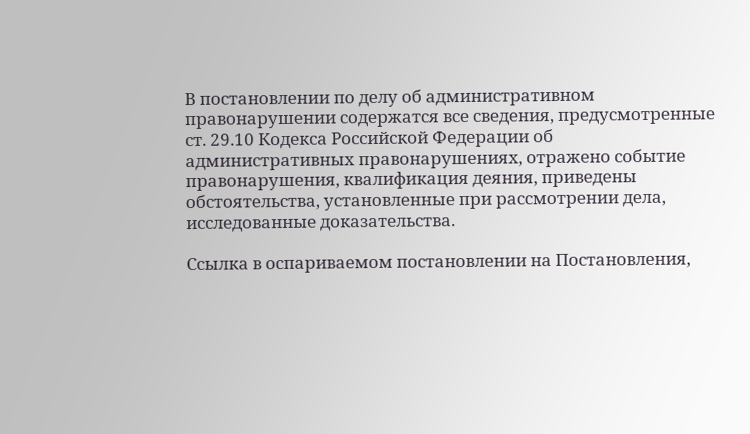В постановлении по делу об административном правонарушении содержатся все сведения, предусмотренные ст. 29.10 Кодекса Российской Федерации об административных правонарушениях, отражено событие правонарушения, квалификация деяния, приведены обстоятельства, установленные при рассмотрении дела, исследованные доказательства.

Ссылка в оспариваемом постановлении на Постановления,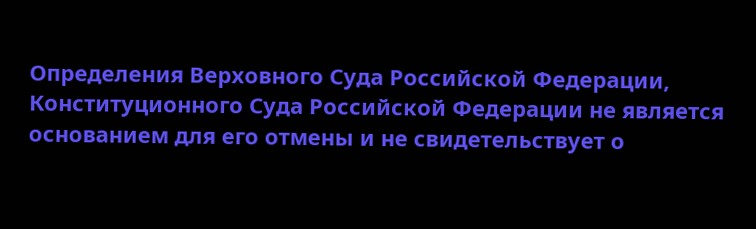Определения Верховного Суда Российской Федерации, Конституционного Суда Российской Федерации не является основанием для его отмены и не свидетельствует о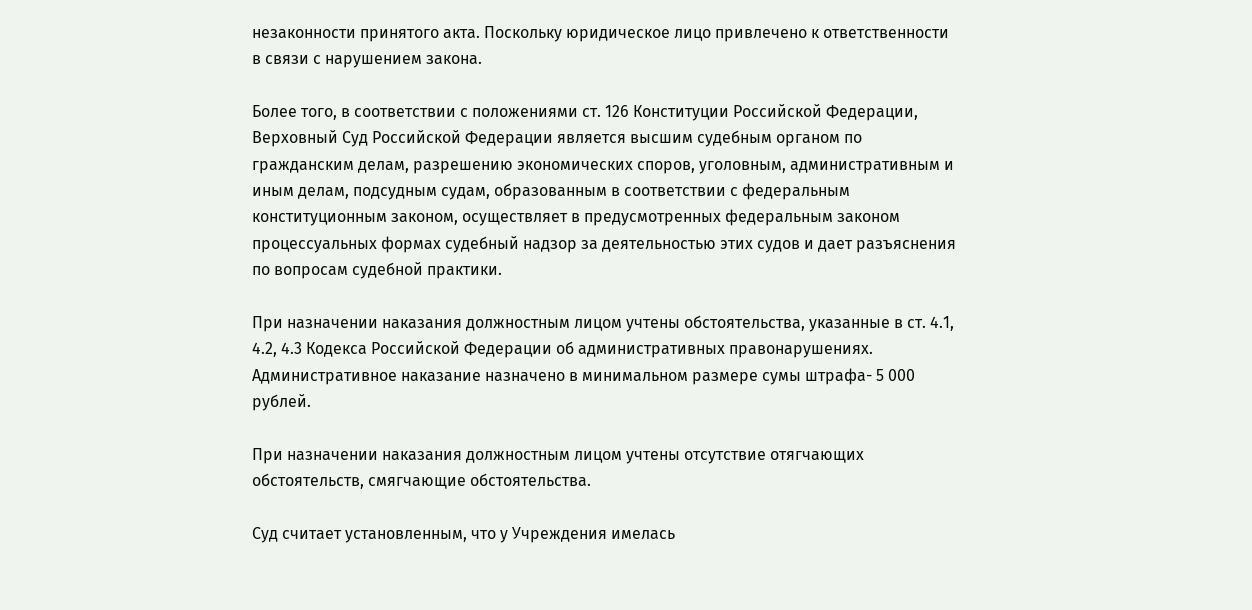незаконности принятого акта. Поскольку юридическое лицо привлечено к ответственности в связи с нарушением закона.

Более того, в соответствии с положениями ст. 126 Конституции Российской Федерации, Верховный Суд Российской Федерации является высшим судебным органом по гражданским делам, разрешению экономических споров, уголовным, административным и иным делам, подсудным судам, образованным в соответствии с федеральным конституционным законом, осуществляет в предусмотренных федеральным законом процессуальных формах судебный надзор за деятельностью этих судов и дает разъяснения по вопросам судебной практики.

При назначении наказания должностным лицом учтены обстоятельства, указанные в ст. 4.1, 4.2, 4.3 Кодекса Российской Федерации об административных правонарушениях. Административное наказание назначено в минимальном размере сумы штрафа- 5 000 рублей.

При назначении наказания должностным лицом учтены отсутствие отягчающих обстоятельств, смягчающие обстоятельства.

Суд считает установленным, что у Учреждения имелась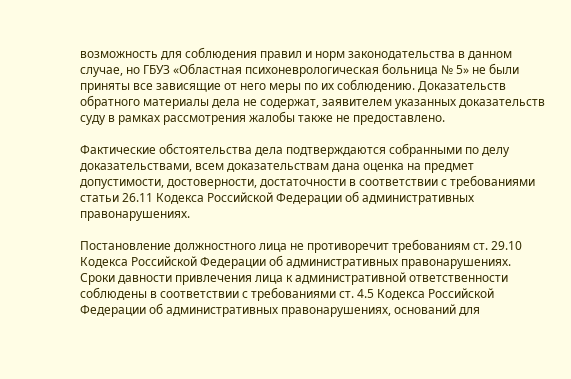возможность для соблюдения правил и норм законодательства в данном случае, но ГБУЗ «Областная психоневрологическая больница № 5» не были приняты все зависящие от него меры по их соблюдению. Доказательств обратного материалы дела не содержат, заявителем указанных доказательств суду в рамках рассмотрения жалобы также не предоставлено.

Фактические обстоятельства дела подтверждаются собранными по делу доказательствами, всем доказательствам дана оценка на предмет допустимости, достоверности, достаточности в соответствии с требованиями статьи 26.11 Кодекса Российской Федерации об административных правонарушениях.

Постановление должностного лица не противоречит требованиям ст. 29.10 Кодекса Российской Федерации об административных правонарушениях. Сроки давности привлечения лица к административной ответственности соблюдены в соответствии с требованиями ст. 4.5 Кодекса Российской Федерации об административных правонарушениях, оснований для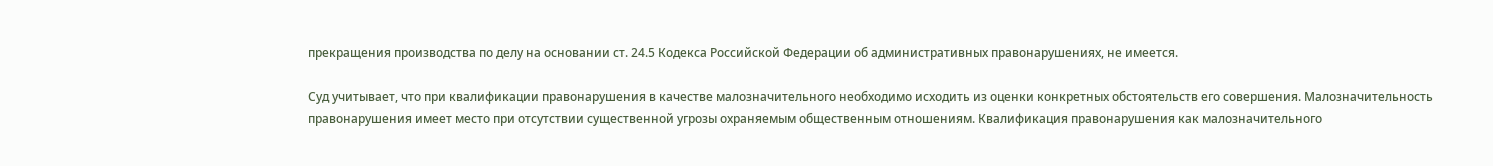прекращения производства по делу на основании ст. 24.5 Кодекса Российской Федерации об административных правонарушениях, не имеется.

Суд учитывает, что при квалификации правонарушения в качестве малозначительного необходимо исходить из оценки конкретных обстоятельств его совершения. Малозначительность правонарушения имеет место при отсутствии существенной угрозы охраняемым общественным отношениям. Квалификация правонарушения как малозначительного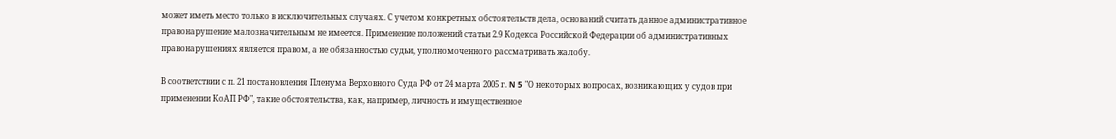может иметь место только в исключительных случаях. С учетом конкретных обстоятельств дела, оснований считать данное административное правонарушение малозначительным не имеется. Применение положений статьи 2.9 Кодекса Российской Федерации об административных правонарушениях является правом, а не обязанностью судьи, уполномоченного рассматривать жалобу.

В соответствии с п. 21 постановления Пленума Верховного Суда РФ от 24 марта 2005 г. N 5 "О некоторых вопросах, возникающих у судов при применении КоАП РФ", такие обстоятельства, как, например, личность и имущественное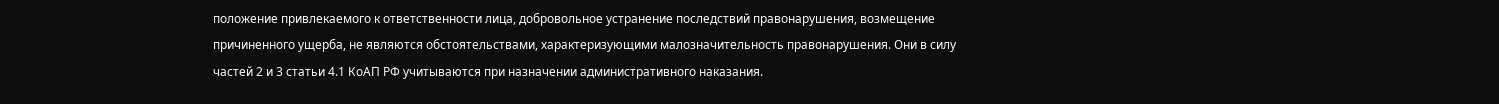положение привлекаемого к ответственности лица, добровольное устранение последствий правонарушения, возмещение причиненного ущерба, не являются обстоятельствами, характеризующими малозначительность правонарушения. Они в силу частей 2 и 3 статьи 4.1 КоАП РФ учитываются при назначении административного наказания.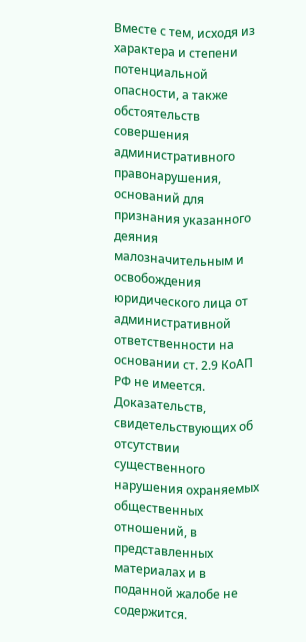Вместе с тем, исходя из характера и степени потенциальной опасности, а также обстоятельств совершения административного правонарушения, оснований для признания указанного деяния малозначительным и освобождения юридического лица от административной ответственности на основании ст. 2.9 КоАП РФ не имеется. Доказательств, свидетельствующих об отсутствии существенного нарушения охраняемых общественных отношений, в представленных материалах и в поданной жалобе не содержится.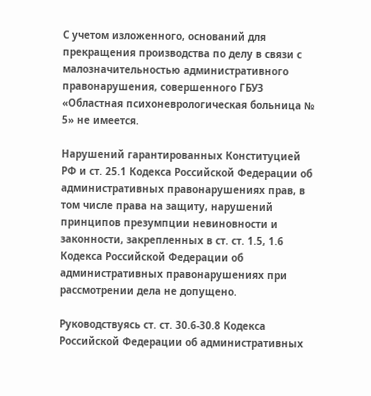С учетом изложенного, оснований для прекращения производства по делу в связи с малозначительностью административного правонарушения, совершенного ГБУЗ «Областная психоневрологическая больница № 5» не имеется.

Нарушений гарантированных Конституцией РФ и ст. 25.1 Кодекса Российской Федерации об административных правонарушениях прав, в том числе права на защиту, нарушений принципов презумпции невиновности и законности, закрепленных в ст. ст. 1.5, 1.6 Кодекса Российской Федерации об административных правонарушениях при рассмотрении дела не допущено.

Руководствуясь ст. ст. 30.6-30.8 Кодекса Российской Федерации об административных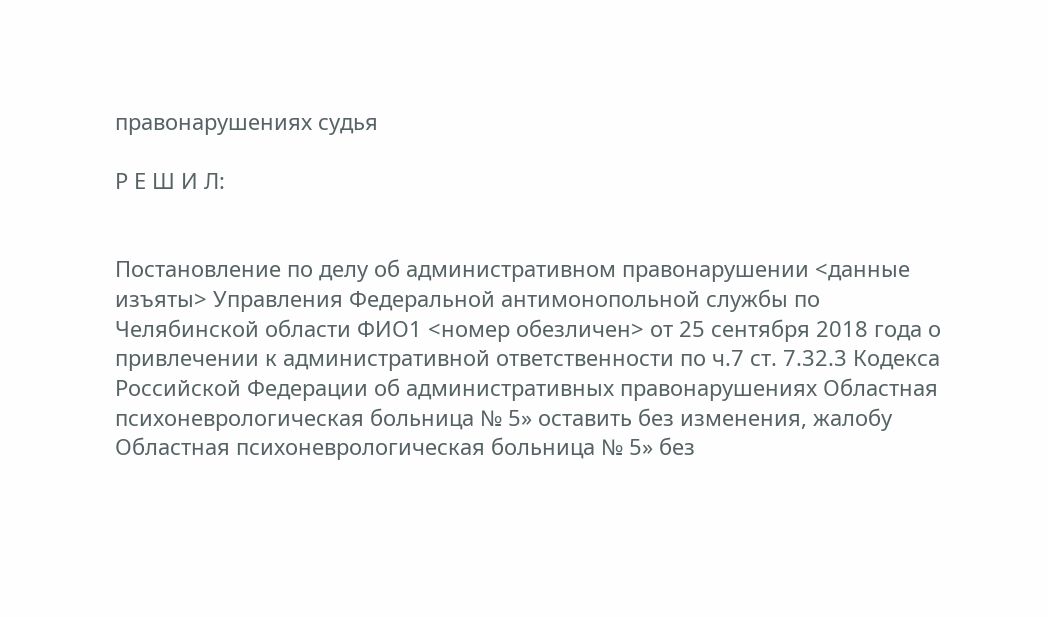правонарушениях судья

Р Е Ш И Л:


Постановление по делу об административном правонарушении <данные изъяты> Управления Федеральной антимонопольной службы по Челябинской области ФИО1 <номер обезличен> от 25 сентября 2018 года о привлечении к административной ответственности по ч.7 ст. 7.32.3 Кодекса Российской Федерации об административных правонарушениях Областная психоневрологическая больница № 5» оставить без изменения, жалобу Областная психоневрологическая больница № 5» без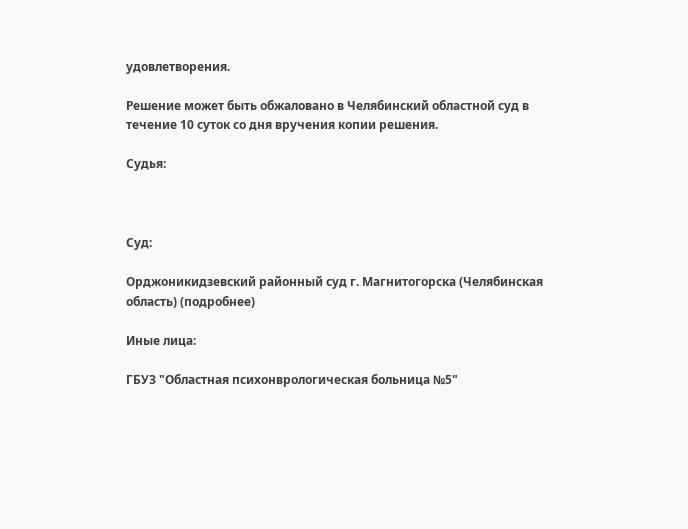удовлетворения.

Решение может быть обжаловано в Челябинский областной суд в течение 10 суток со дня вручения копии решения.

Судья:



Суд:

Орджоникидзевский районный суд г. Магнитогорска (Челябинская область) (подробнее)

Иные лица:

ГБУЗ "Областная психонврологическая больница №5"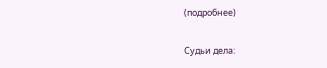(подробнее)

Судьи дела: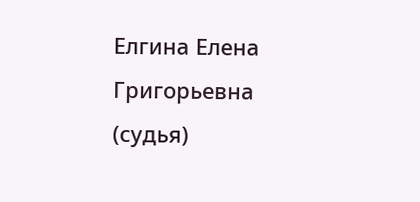Елгина Елена Григорьевна (судья)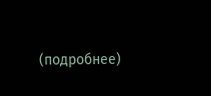(подробнее)